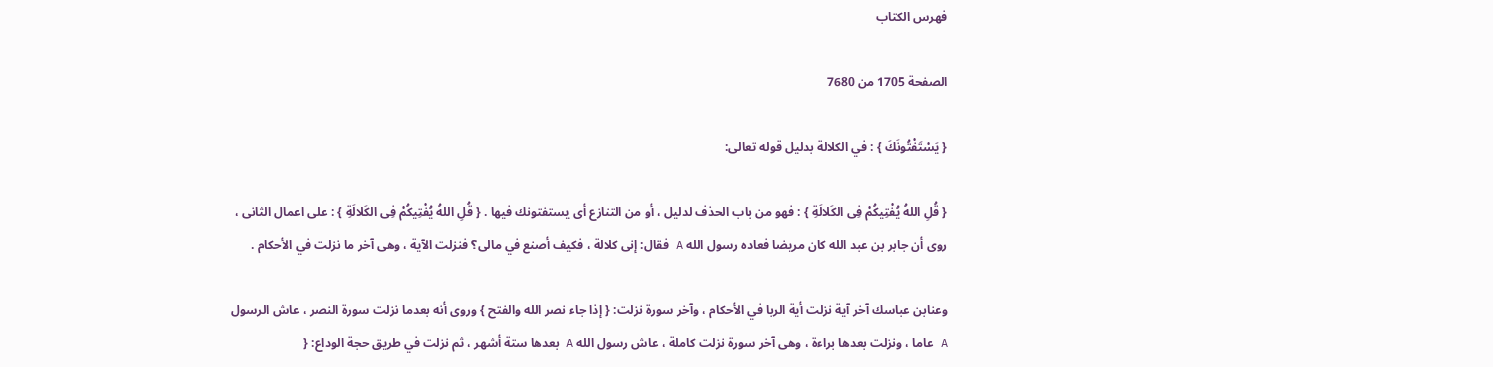فهرس الكتاب

الصفحة 1705 من 7680

{ يَسْتَفْتُونَكَ } : في الكلالة بدليل قوله تعالى:

{ قُلِ اللهُ يُفْتِيكُمْ فِى الكَلالَةِ } : فهو من باب الحذف لدليل ، أو من التنازع أى يستفتونك فيها . { قُلِ اللهُ يُفْتِيكُمْ فِى الكَلالَةِ } : على اعمال الثانى ، روى أن جابر بن عبد الله كان مريضا فعاده رسول الله A فقال: إنى كلالة ، فكيف أصنع في مالى؟ فنزلت الآية ، وهى آخر ما نزلت في الأحكام .

وعنابن عباسك آخر آية نزلت أية الربا في الأحكام ، وآخر سورة نزلت: { إذا جاء نصر الله والفتح } وروى أنه بعدما نزلت سورة النصر ، عاش الرسول A عاما ، ونزلت بعدها براءة ، وهى آخر سورة نزلت كاملة ، عاش رسول الله A بعدها ستة أشهر ، ثم نزلت في طريق حجة الوداع: {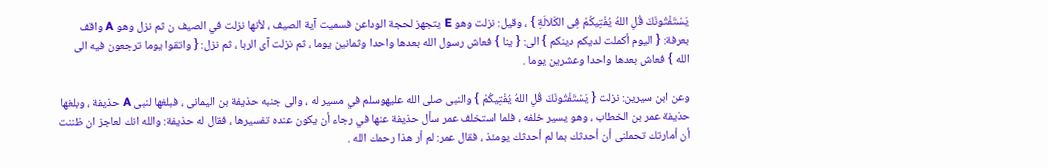يَسْتَفْتُونَكَ قُلِ اللهُ يُفْتِيكُمْ فِى الكَلالَةِ } ، وقيل: نزلت وهو E يتجهز لحجة الوداعن فسميت آية الصيف ، لأنها نزلت في الصيف ن ثم نزل وهو A واقف بعرفة: { اليوم أكملت لديكم دينكم } الى: { ينا } فعاش رسول الله بعدها واحدا وثمانين يوما ، ثم نزلت آى الربا ، ثم نزل: { واتقوا يوما ترجعون فيه الى الله } فعاش بعدها واحدا وعشرين يوما .

وعن ابن سيرين: نزلت { يَسْتَفْتُونَكَ قُلِ اللهُ يُفْتِيكُمْ } والنبى صلى الله عليهوسلم في مسير له ، والى جنبه حذيفة بن اليمانى ، فبلغها لنبى A حذيفة ، وبلغها حذيفة عمر بن الخطاب ، وهو يسير خلفه ، فلما استخلف عمر سأل حذيفة عنها في رجاء أن يكون عنده تفسيرها ، فقال له حذيفة: والله انك لعاجز ان ظننت أن أمارتك تحملنى أن أحدثك بما لم أحدثك يومئذ ، فقال عمر: لم أر هذا رحمك الله .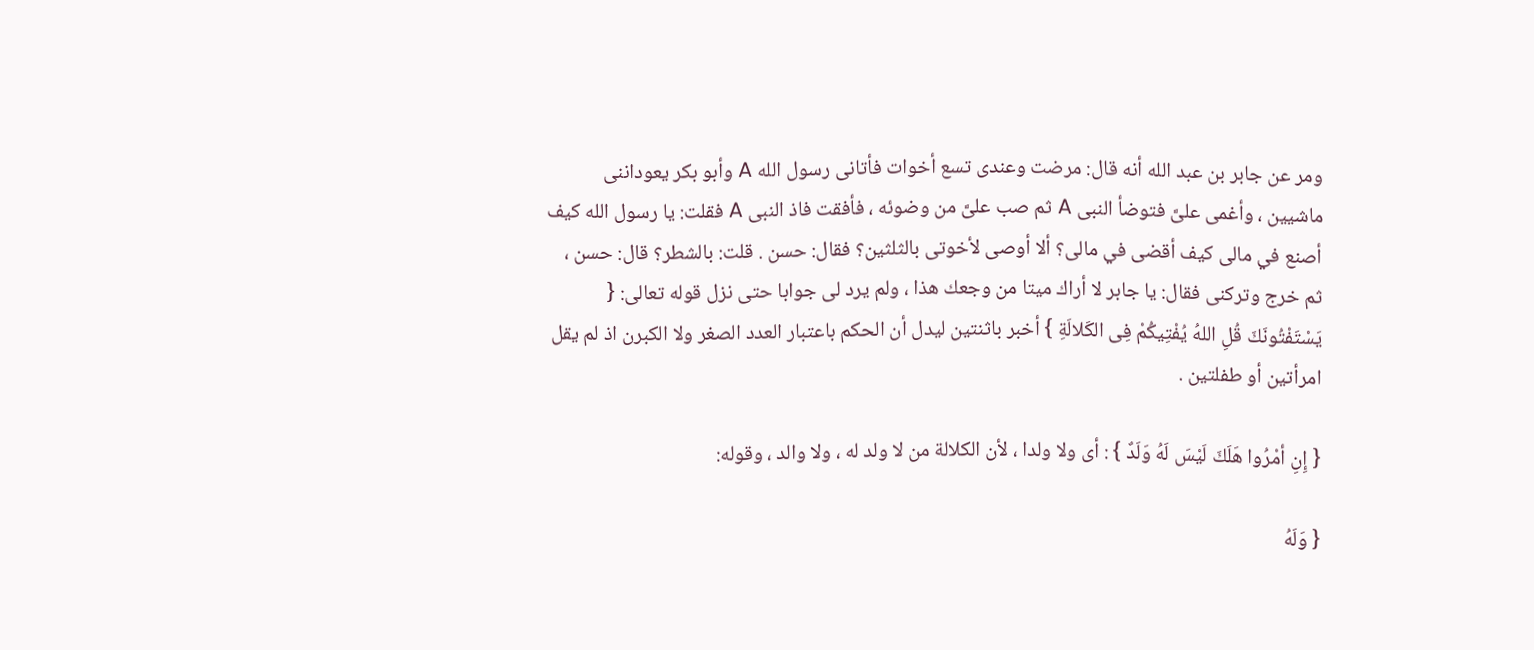ومر عن جابر بن عبد الله أنه قال: مرضت وعندى تسع أخوات فأتانى رسول الله A وأبو بكر يعوداننى ماشيين ، وأغمى علىَّ فتوضأ النبى A ثم صب علىَّ من وضوئه ، فأفقت فاذ النبى A فقلت: يا رسول الله كيف أصنع في مالى كيف أقضى في مالى؟ ألا أوصى لأخوتى بالثلثين؟ فقال: حسن . قلت: بالشطر؟ قال: حسن ، ثم خرج وتركنى فقال: يا جابر لا أراك ميتا من وجعك هذا ، ولم يرد لى جوابا حتى نزل قوله تعالى: { يَسْتَفْتُونَكَ قُلِ اللهُ يُفْتِيكُمْ فِى الكَلالَةِ } أخبر باثنتين ليدل أن الحكم باعتبار العدد الصغر ولا الكبرن اذ لم يقل امرأتين أو طفلتين .

{ إِنِ أمْرُوا هَلَكَ لَيْسَ لَهُ وَلَدٌ } : أى ولا ولدا ، لأن الكلالة من لا ولد له ، ولا والد ، وقوله:

{ وَلَهُ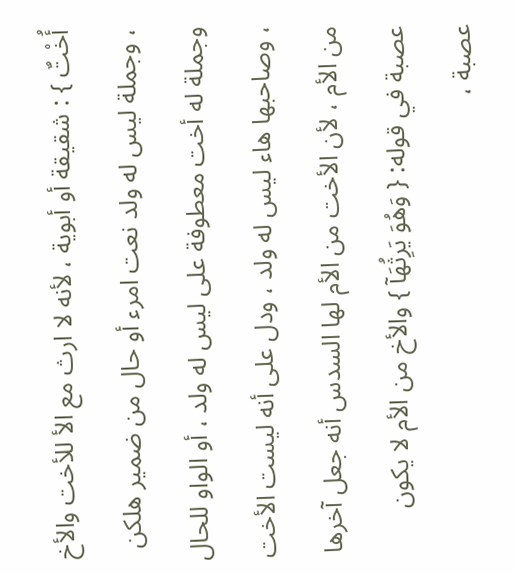أُخْتٌ } : شقيقة أو أبوية ، لأنه لا ارث مع الأ للأخت والأخ ، وجملة ليس له ولد نعت امرء أو حال من ضمير هلكن وجملة له أخت معطوفة على ليس له ولد ، أو الواو للحال ، وصاحبها هاء ليس له ولد ، ودل على أنه ليست الأخت من الأم ، لأن الأخت من الأم لها السدس أنه جعل آخرها عصبة في قوله: { وَهُوَ يَرِثُهَآ } والأخ من الأم لا يكون عصبة ،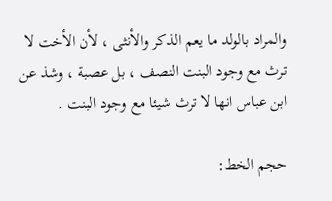والمراد بالولد ما يعم الذكر والأنثى ، لأن الأخت لا ترث مع وجود البنت النصف ، بل عصبة ، وشذ عن ابن عباس انها لا ترث شيئا مع وجود البنت .

حجم الخط: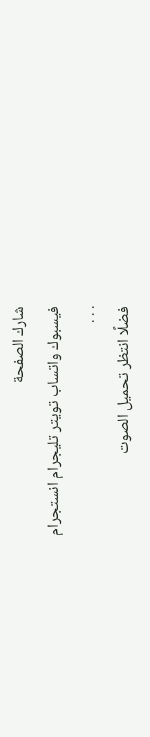شارك الصفحة
فيسبوك واتساب تويتر تليجرام انستجرام
. . .
فضلًا انتظر تحميل الصوت